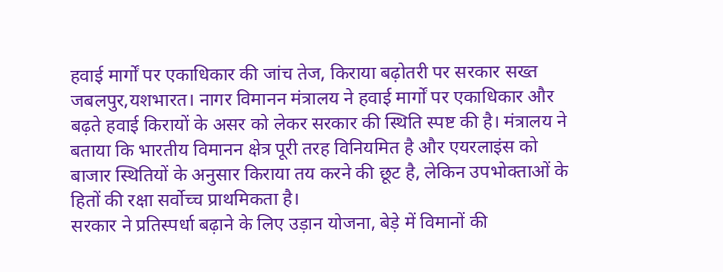हवाई मार्गों पर एकाधिकार की जांच तेज, किराया बढ़ोतरी पर सरकार सख्त
जबलपुर,यशभारत। नागर विमानन मंत्रालय ने हवाई मार्गों पर एकाधिकार और बढ़ते हवाई किरायों के असर को लेकर सरकार की स्थिति स्पष्ट की है। मंत्रालय ने बताया कि भारतीय विमानन क्षेत्र पूरी तरह विनियमित है और एयरलाइंस को बाजार स्थितियों के अनुसार किराया तय करने की छूट है, लेकिन उपभोक्ताओं के हितों की रक्षा सर्वोच्च प्राथमिकता है।
सरकार ने प्रतिस्पर्धा बढ़ाने के लिए उड़ान योजना, बेड़े में विमानों की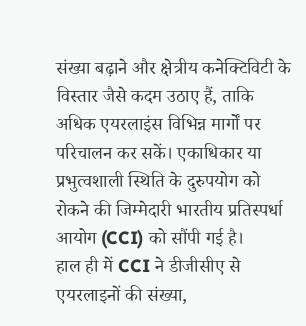संख्या बढ़ाने और क्षेत्रीय कनेक्टिविटी के विस्तार जैसे कदम उठाए हैं, ताकि अधिक एयरलाइंस विभिन्न मार्गों पर परिचालन कर सकें। एकाधिकार या प्रभुत्वशाली स्थिति के दुरुपयोग को रोकने की जिम्मेदारी भारतीय प्रतिस्पर्धा आयोग (CCI) को सौंपी गई है।
हाल ही में CCI ने डीजीसीए से एयरलाइनों की संख्या,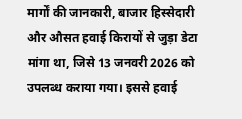मार्गों की जानकारी, बाजार हिस्सेदारी और औसत हवाई किरायों से जुड़ा डेटा मांगा था, जिसे 13 जनवरी 2026 को उपलब्ध कराया गया। इससे हवाई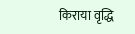किराया वृद्धि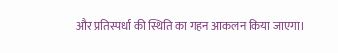और प्रतिस्पर्धा की स्थिति का गहन आकलन किया जाएगा।